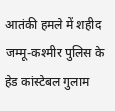आतंकी हमले में शहीद जम्मू-कश्मीर पुलिस के हेड कांस्टेबल गुलाम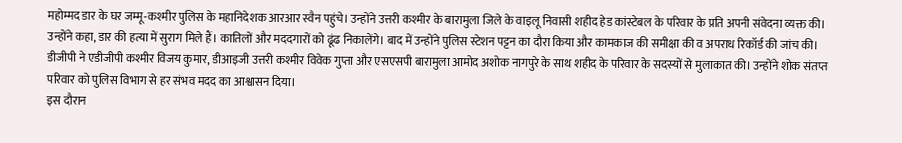महोम्मद डार के घर जम्मू-कश्मीर पुलिस के महानिदेशक आरआर स्वैन पहुंचे। उन्होंने उत्तरी कश्मीर के बारामुला जिले के वाइलू निवासी शहीद हेड कांस्टेबल के परिवार के प्रति अपनी संवेदना व्यक्त की।
उन्होंने कहा, डार की हत्या में सुराग मिले हैं। कातिलों और मददगारों को ढूंढ निकालेंगे। बाद में उन्होंने पुलिस स्टेशन पट्टन का दौरा किया और कामकाज की समीक्षा की व अपराध रिकॉर्ड की जांच की। डीजीपी ने एडीजीपी कश्मीर विजय कुमार, डीआइजी उत्तरी कश्मीर विवेक गुप्ता और एसएसपी बारामुला आमोद अशोक नागपुरे के साथ शहीद के परिवार के सदस्यों से मुलाकात की। उन्होंने शोक संतप्त परिवार को पुलिस विभाग से हर संभव मदद का आश्वासन दिया।
इस दौरान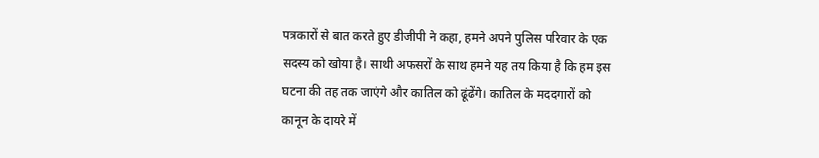पत्रकारों से बात करते हुए डीजीपी ने कहा, हमने अपने पुलिस परिवार के एक सदस्य को खोया है। साथी अफसरों के साथ हमने यह तय किया है कि हम इस घटना की तह तक जाएंगे और कातिल को ढूंढेंगे। कातिल के मददगारों को कानून के दायरे में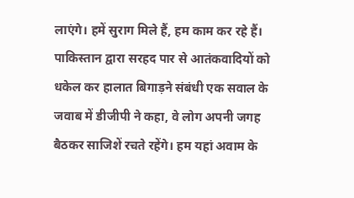लाएंगे। हमें सुराग मिले हैं, हम काम कर रहे हैं।
पाकिस्तान द्वारा सरहद पार से आतंकवादियों को धकेल कर हालात बिगाड़ने संबंधी एक सवाल के जवाब में डीजीपी ने कहा, वे लोग अपनी जगह बैठकर साजिशें रचते रहेंगे। हम यहां अवाम के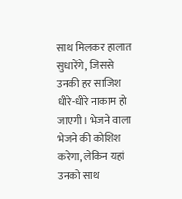साथ मिलकर हालात सुधारेंगे, जिससे उनकी हर साजिश धीरे-धीरे नाकाम हो जाएगी। भेजने वाला भेजने की कोशिश करेगा, लेकिन यहां उनको साथ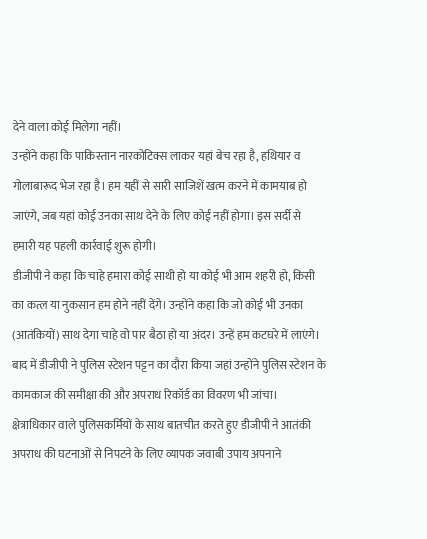देने वाला कोई मिलेगा नहीं।
उन्होंने कहा कि पाकिस्तान नारकोटिक्स लाकर यहां बेच रहा है, हथियार व गोलाबारूद भेज रहा है। हम यहीं से सारी साजिशें खत्म करने में कामयाब हो जाएंगे, जब यहां कोई उनका साथ देने के लिए कोई नहीं होगा। इस सर्दी से हमारी यह पहली कार्रवाई शुरू होगी।
डीजीपी ने कहा कि चाहे हमारा कोई साथी हो या कोई भी आम शहरी हो, किसी का कत्ल या नुकसान हम होने नहीं देंगे। उन्होंने कहा कि जो कोई भी उनका (आतंकियों) साथ देगा चाहे वो पार बैठा हो या अंदर। उन्हें हम कटघरे में लाएंगे। बाद में डीजीपी ने पुलिस स्टेशन पट्टन का दौरा किया जहां उन्होंने पुलिस स्टेशन के कामकाज की समीक्षा की और अपराध रिकॉर्ड का विवरण भी जांचा।
क्षेत्राधिकार वाले पुलिसकर्मियों के साथ बातचीत करते हुए डीजीपी ने आतंकी अपराध की घटनाओं से निपटने के लिए व्यापक जवाबी उपाय अपनाने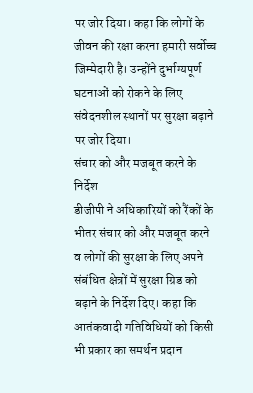पर जोर दिया। कहा कि लोगों के जीवन की रक्षा करना हमारी सर्वोच्च जिम्मेदारी है। उन्होंने दुर्भाग्यपूर्ण घटनाओं को रोकने के लिए संवेदनशील स्थानों पर सुरक्षा बढ़ाने पर जोर दिया।
संचार को और मजबूत करने के निर्देश
डीजीपी ने अधिकारियों को रैंकों के भीतर संचार को और मजबूत करने व लोगों की सुरक्षा के लिए अपने संबंधित क्षेत्रों में सुरक्षा ग्रिड को बढ़ाने के निर्देश दिए। कहा कि आतंकवादी गतिविधियों को किसी भी प्रकार का समर्थन प्रदान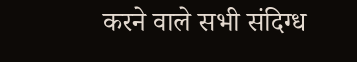करने वाले सभी संदिग्ध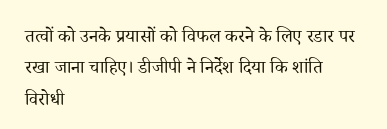तत्वों को उनके प्रयासों को विफल करने के लिए रडार पर रखा जाना चाहिए। डीजीपी ने निर्देश दिया कि शांति विरोधी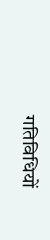गतिविधियों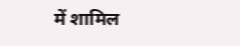में शामिल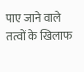पाए जाने वाले तत्वों के खिलाफ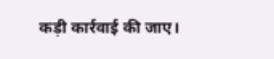कड़ी कार्रवाई की जाए।